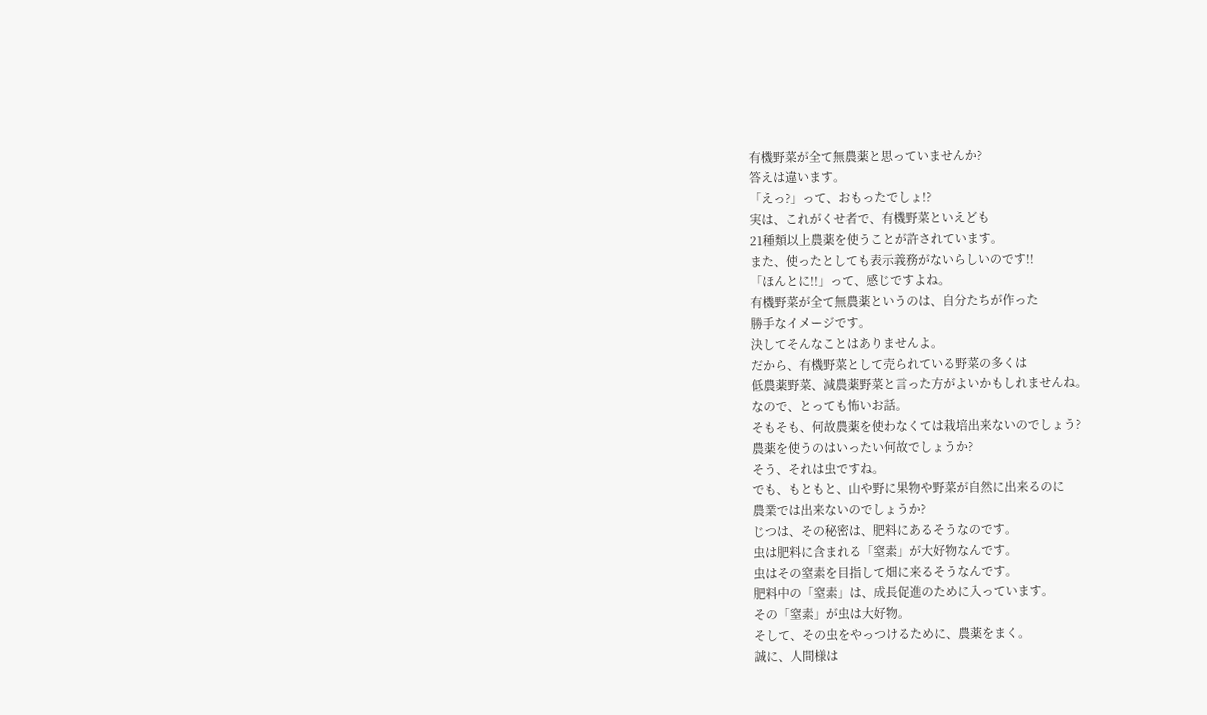有機野菜が全て無農薬と思っていませんか?
答えは違います。
「えっ?」って、おもったでしょ!?
実は、これがくせ者で、有機野菜といえども
21種類以上農薬を使うことが許されています。
また、使ったとしても表示義務がないらしいのです!!
「ほんとに!!」って、感じですよね。
有機野菜が全て無農薬というのは、自分たちが作った
勝手なイメージです。
決してそんなことはありませんよ。
だから、有機野菜として売られている野菜の多くは
低農薬野菜、減農薬野菜と言った方がよいかもしれませんね。
なので、とっても怖いお話。
そもそも、何故農薬を使わなくては栽培出来ないのでしょう?
農薬を使うのはいったい何故でしょうか?
そう、それは虫ですね。
でも、もともと、山や野に果物や野菜が自然に出来るのに
農業では出来ないのでしょうか?
じつは、その秘密は、肥料にあるそうなのです。
虫は肥料に含まれる「窒素」が大好物なんです。
虫はその窒素を目指して畑に来るそうなんです。
肥料中の「窒素」は、成長促進のために入っています。
その「窒素」が虫は大好物。
そして、その虫をやっつけるために、農薬をまく。
誠に、人間様は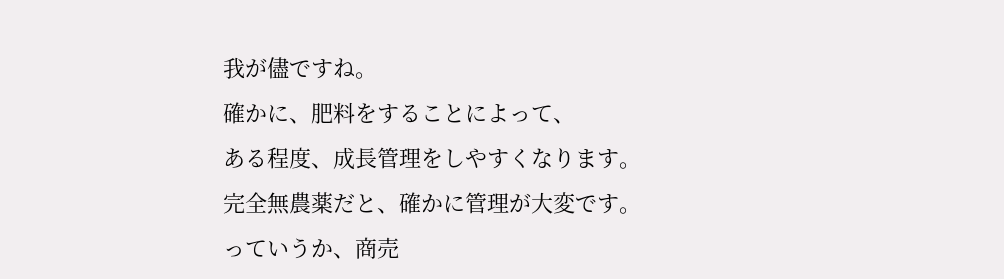我が儘ですね。
確かに、肥料をすることによって、
ある程度、成長管理をしやすくなります。
完全無農薬だと、確かに管理が大変です。
っていうか、商売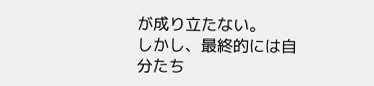が成り立たない。
しかし、最終的には自分たち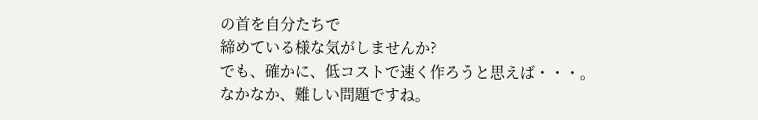の首を自分たちで
締めている様な気がしませんか?
でも、確かに、低コストで速く作ろうと思えば・・・。
なかなか、難しい問題ですね。